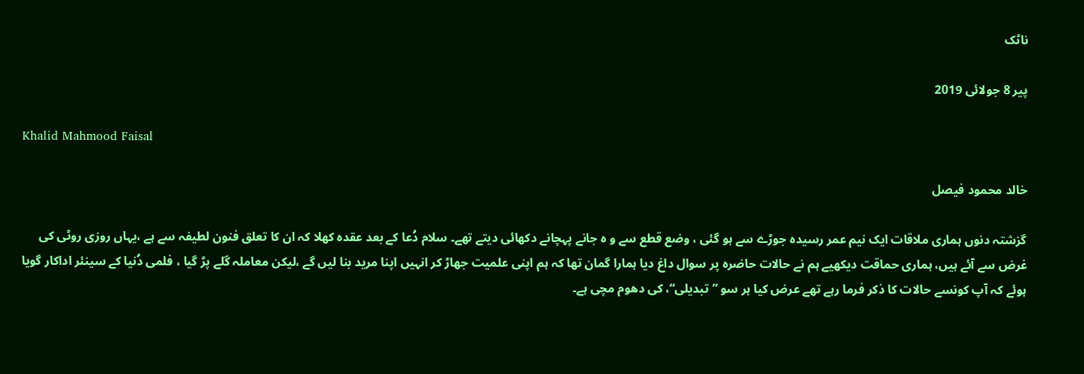ناٹک

پیر 8 جولائی 2019

Khalid Mahmood Faisal

خالد محمود فیصل

گزشتہ دنوں ہماری ملاقات ایک نیم عمر رسیدہ جوڑے سے ہو گئی ، وضع قطع سے و ہ جانے پہچانے دکھائی دیتے تھے۔ سلام دُعا کے بعد عقدہ کھلا کہ ان کا تعلق فنون لطیفہ سے ہے ،یہاں روزی روٹی کی غرض سے آئے ہیں، ہماری حماقت دیکھیے ہم نے حالات حاضرہ پر سوال داغ دیا ہمارا گمان تھا کہ ہم اپنی علمیت جھاڑ کر انہیں اپنا مرید بنا لیں گے ،لیکن معاملہ گلے پڑ گیا ، فلمی دُنیا کے سینئر اداکار گویا ہوئے کہ آپ کونسے حالات کا ذکر فرما رہے تھے عرض کیا ہر سو ”تبدیلی“، کی دھوم مچی ہے۔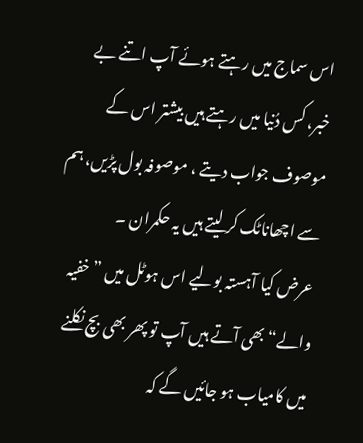اس سماج میں رہتے ہوئے آپ اتنے بے خبر، کس دُنیا میں رہتے ہیں بیشتر اس کے موصوف جواب دیتے ، موصوفہ بول پڑیں، ہم سے اچھاناٹک کر لیتے ہیں یہ حکمران ۔
 عرض کیا آہستہ بولیے اس ہوٹل میں ”خفیہ والے“ بھی آتے ہیں آپ تو پھر بھی بچ نکلنے میں کامیاب ہو جائیں گے کہ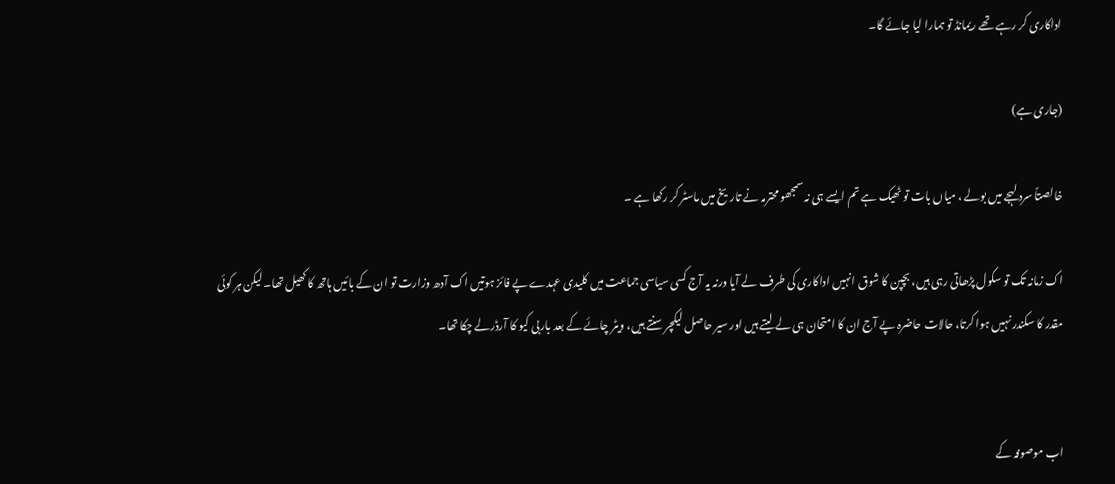اداکاری کر رہے تھے ریمانڈ تو ہمارا لیا جائے گا۔

(جاری ہے)

خالصتاً سرد لہجے میں بولے ، میاں بات تو ٹھیک ہے تم ایسے ہی نہ سمجھو محترمہ نے تاریخ میں ماسٹر کر رکھا ہے ۔

اک زمانہ تک تو سکول پڑھاتی رہی ہیں، بچپن کا شوق انہیں اداکاری کی طرف لے آیا ورنہ یہ آج کسی سیاسی جماعت میں کلیدی عہدے پے فائز ہوتیں اک آدھ وزارت تو ان کے بائیں ہاتھ کا کھیل تھا۔ لیکن ہر کوئی مقدر کا سکندر نہیں ہوا کرتا، حالات حاضرہ پے آج ان کا امتحان ہی لے لیتے ہیں اور سیر حاصل لیکچر سنتے ہیں، ویٹر چائے کے بعد باربی کیو کا آرڈرلے چکا تھا۔


اب موصوفہ کے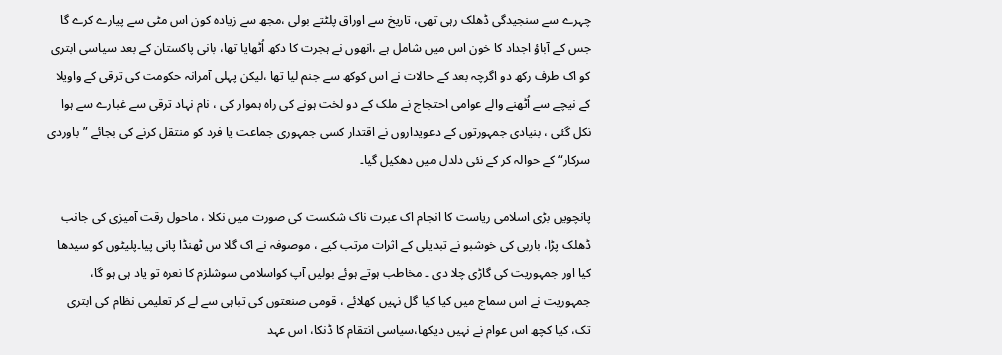چہرے سے سنجیدگی ڈھلک رہی تھی، تاریخ سے اوراق پلٹتے بولی ،مجھ سے زیادہ کون اس مٹی سے پیارے کرے گا جس کے آباؤ اجداد کا خون اس میں شامل ہے ،انھوں نے ہجرت کا دکھ اُٹھایا تھا، بانی پاکستان کے بعد سیاسی ابتری کو اک طرف رکھ دو اگرچہ بعد کے حالات نے اس کوکھ سے جنم لیا تھا ،لیکن پہلی آمرانہ حکومت کی ترقی کے واویلا کے نیچے سے اُٹھنے والے عوامی احتجاج نے ملک کے دو لخت ہونے کی راہ ہموار کی ، نام نہاد ترقی سے غبارے سے ہوا نکل گئی ، بنیادی جمہورتوں کے دعویداروں نے اقتدار کسی جمہوری جماعت یا فرد کو منتقل کرنے کی بجائے ”باوردی سرکار“ کے حوالہ کر کے نئی دلدل میں دھکیل گیا۔

پانچویں بڑی اسلامی ریاست کا انجام اک عبرت ناک شکست کی صورت میں نکلا ، ماحول رقت آمیزی کی جانب ڈھلک پڑا، باربی کی خوشبو نے تبدیلی کے اثرات مرتب کیے ، موصوفہ نے اک گلا س ٹھنڈا پانی پیا۔پلیٹوں کو سیدھا کیا اور جمہوریت کی گاڑی چلا دی ۔ مخاطب ہوتے ہوئے بولیں آپ کواسلامی سوشلزم کا نعرہ تو یاد ہی ہو گا، جمہوریت نے اس سماج میں کیا کیا گل نہیں کھلائے ، قومی صنعتوں کی تباہی سے لے کر تعلیمی نظام کی ابتری تک، کیا کچھ اس عوام نے نہیں دیکھا،سیاسی انتقام کا ڈنکا، اس عہد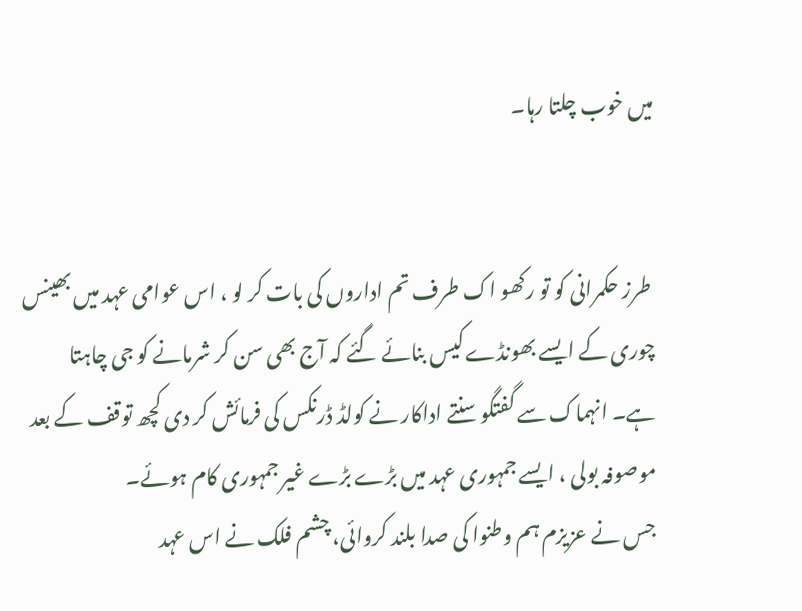میں خوب چلتا رہا۔


 طرز حکمرانی کو تو رکھو اک طرف تم اداروں کی بات کر لو ، اس عوامی عہد میں بھینس چوری کے ایسے بھونڈے کیس بنائے گئے کہ آج بھی سن کر شرمانے کو جی چاہتا ہے۔ انہماک سے گفتگو سنتے اداکار نے کولڈ ڈرنکس کی فرمائش کر دی کچھ توقف کے بعد موصوفہ بولی ، ایسے جمہوری عہد میں بڑے بڑے غیر جمہوری کام ہوئے۔
جس نے عزیزم ہم وطنوا کی صدا بلند کروائی، چشم فلک نے اس عہد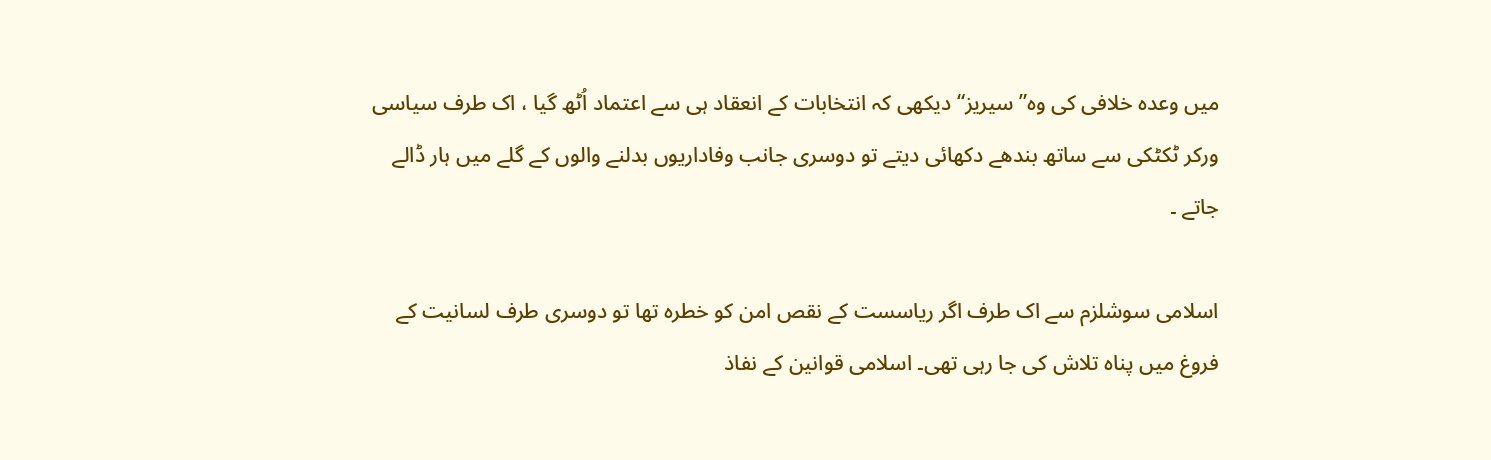میں وعدہ خلافی کی وہ” سیریز“ دیکھی کہ انتخابات کے انعقاد ہی سے اعتماد اُٹھ گیا ، اک طرف سیاسی ورکر ٹکٹکی سے ساتھ بندھے دکھائی دیتے تو دوسری جانب وفاداریوں بدلنے والوں کے گلے میں ہار ڈالے جاتے ۔

اسلامی سوشلزم سے اک طرف اگر ریاسست کے نقص امن کو خطرہ تھا تو دوسری طرف لسانیت کے فروغ میں پناہ تلاش کی جا رہی تھی۔ اسلامی قوانین کے نفاذ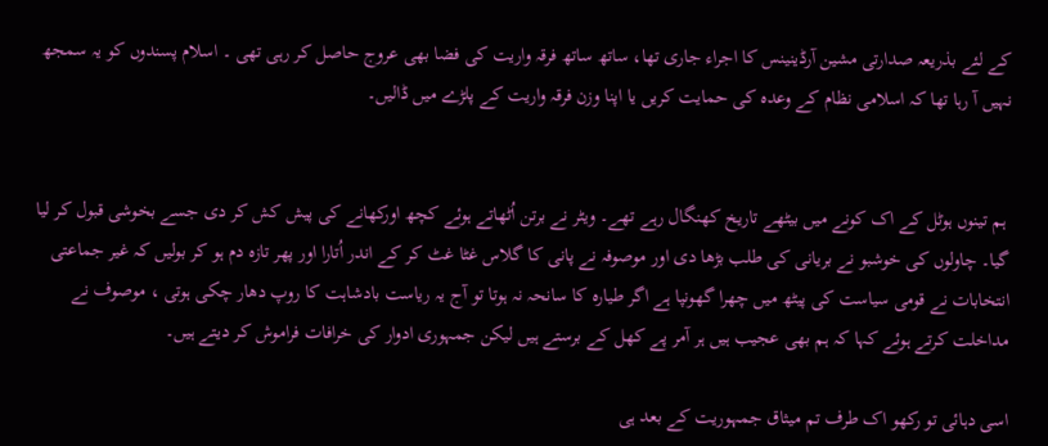کے لئے بذریعہ صدارتی مشین آرڈینینس کا اجراء جاری تھا، ساتھ ساتھ فرقہ واریت کی فضا بھی عروج حاصل کر رہی تھی ۔ اسلام پسندوں کو یہ سمجھ نہیں آ رہا تھا کہ اسلامی نظام کے وعدہ کی حمایت کریں یا اپنا وزن فرقہ واریت کے پلڑے میں ڈالیں۔


 ہم تینوں ہوٹل کے اک کونے میں بیٹھے تاریخ کھنگال رہے تھے۔ ویٹر نے برتن اُٹھاتے ہوئے کچھ اورکھانے کی پیش کش کر دی جسے بخوشی قبول کر لیا گیا۔ چاولوں کی خوشبو نے بریانی کی طلب بڑھا دی اور موصوفہ نے پانی کا گلاس غٹا غٹ کر کے اندر اُتارا اور پھر تازہ دم ہو کر بولیں کہ غیر جماعتی انتخابات نے قومی سیاست کی پیٹھ میں چھرا گھونپا ہے اگر طیارہ کا سانحہ نہ ہوتا تو آج یہ ریاست بادشاہت کا روپ دھار چکی ہوتی ، موصوف نے مداخلت کرتے ہوئے کہا کہ ہم بھی عجیب ہیں ہر آمر پے کھل کے برستے ہیں لیکن جمہوری ادوار کی خرافات فراموش کر دیتے ہیں۔

اسی دہائی تو رکھو اک طرف تم میثاق جمہوریت کے بعد ہی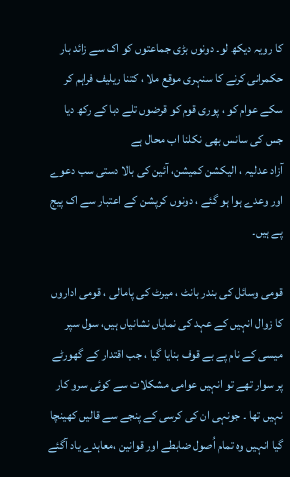کا رویہ دیکھ لو۔ دونوں بڑی جماعتوں کو اک سے زائد بار حکمرانی کرنے کا سنہری موقع ملا ، کتنا ریلیف فراہم کر سکے عوام کو ، پوری قوم کو قرضوں تلے دبا کے رکھ دیا جس کی سانس بھی نکلنا اب محال ہے
آزاد عدلیہ ، الیکشن کمیشن، آئین کی بالا دستی سب دعوے اور وعدے ہوا ہو گئے ، دونوں کرپشن کے اعتبار سے اک پیج پے ہیں۔

قومی وسائل کی بندر بانٹ ، میرٹ کی پامالی ، قومی اداروں کا زوال انہیں کے عہد کی نمایاں نشانیاں ہیں، سول سپر میسی کے نام پے بے قوف بنایا گیا ، جب اقتدار کے گھورٹے پر سوار تھے تو انہیں عوامی مشکلات سے کوئی سرو کار نہیں تھا ۔ جونہی ان کی کرسی کے پنجے سے قالیں کھینچا گیا انہیں وہ تمام اُصول ضابطے اور قوانین ،معاہدے یاد آگئے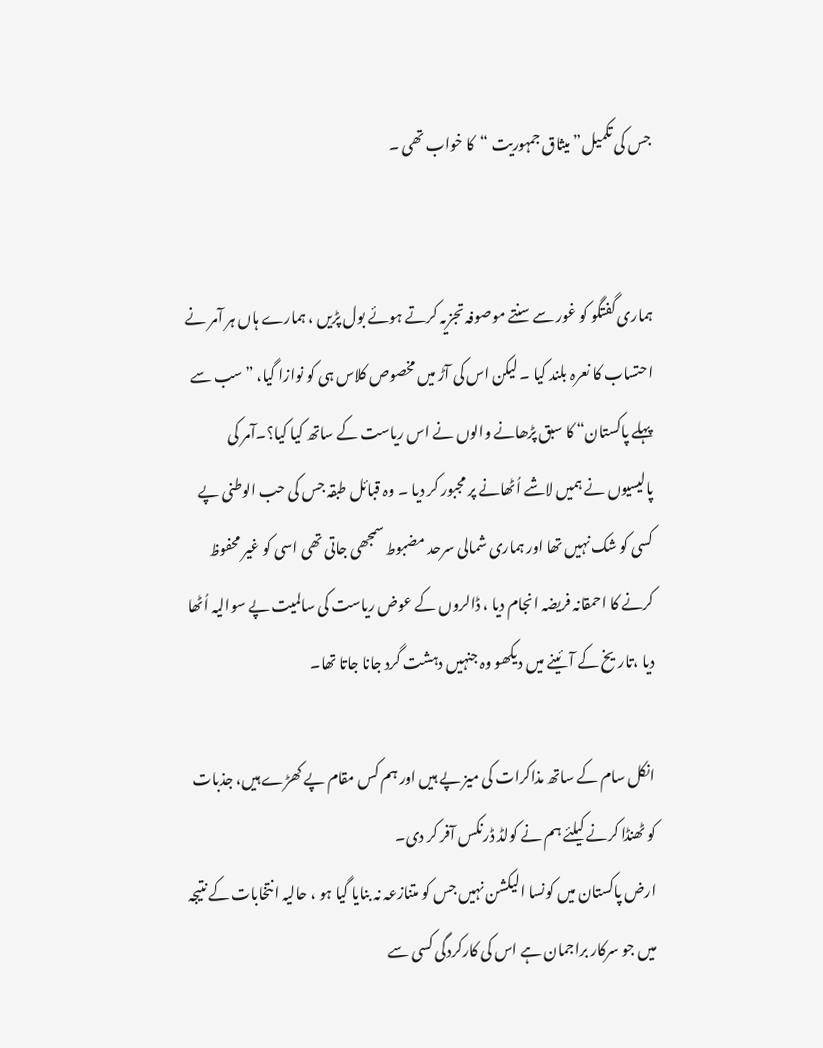جس کی تکمیل” میثاق جمہوریت “کا خواب تھی ۔


ہماری گفتگو کو غور سے سنتے موصوفہ تجزیہ کرتے ہوئے بول پڑیں ، ہمارے ہاں ہر آمر نے احتساب کا نعرہ بلند کیا ۔ لیکن اس کی آڑ میں مخصوص کلاس ہی کو نوازا گیا، ”سب سے پہلے پاکستان“ کا سبق پڑھانے والوں نے اس ریاست کے ساتھ کیا کیا؟۔آمر کی پالیسیوں نے ہمیں لاشے اُٹھانے پر مجبور کر دیا ۔ وہ قبائل طبقہ جس کی حب الوطنی پے کسی کو شک نہیں تھا اور ہماری شمالی سرحد مضبوط سمجھی جاتی تھی اسی کو غیر محفوظ کرنے کا احمقانہ فریضہ انجام دیا ، ڈالروں کے عوض ریاست کی سالمیت پے سوالیہ اُٹھا دیا ،تاریخ کے آئینے میں دیکھو وہ جنہیں دہشت گرد جانا جاتا تھا۔

انکل سام کے ساتھ مذاکرات کی میز پے ہیں اور ہم کس مقام پے کھڑے ہیں، جذبات کو ٹھنڈا کرنے کیلئے ہم نے کولڈ ڈرنکس آفر کر دی۔
ارض پاکستان میں کونسا الیکشن نہیں جس کو متنازعہ نہ بنایا گیا ہو ، حالیہ انتخابات کے نتیجہ میں جو سرکار براجمان ہے اس کی کارکردگی کسی سے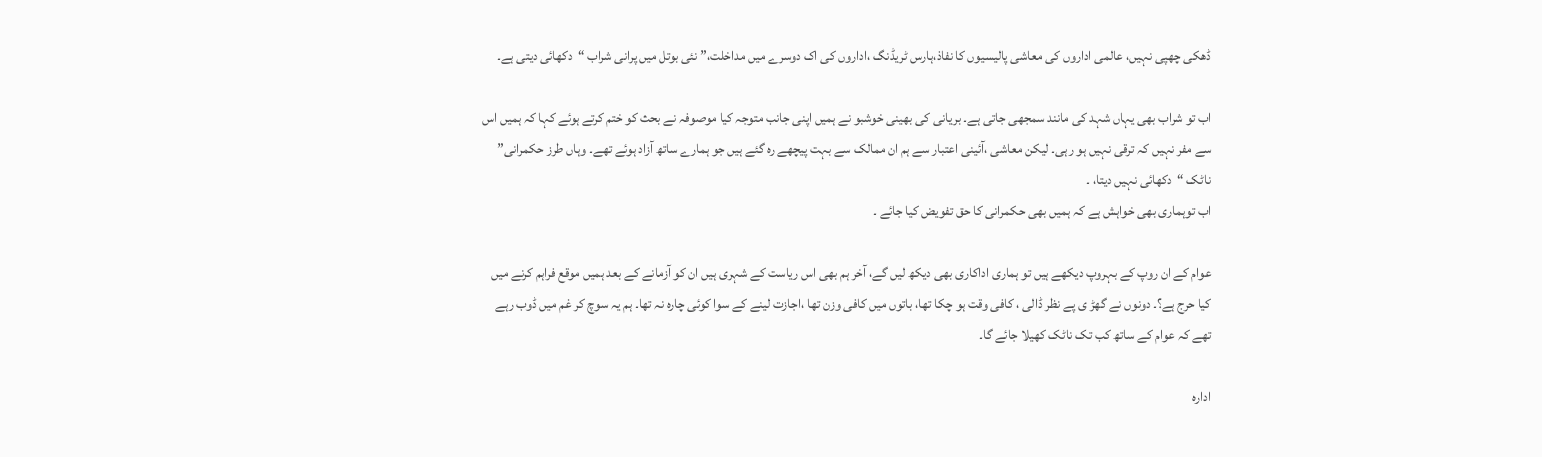ڈھکی چھپی نہیں، عالمی اداروں کی معاشی پالیسیوں کا نفاذ،ہارس ٹریڈنگ ،اداروں کی اک دوسرے میں مداخلت،” نئی بوتل میں پرانی شراب “دکھائی دیتی ہے۔

اب تو شراب بھی یہاں شہد کی مانند سمجھی جاتی ہے۔ بریانی کی بھینی خوشبو نے ہمیں اپنی جانب متوجہ کیا موصوفہ نے بحث کو ختم کرتے ہوئے کہا کہ ہمیں اس سے مفر نہیں کہ ترقی نہیں ہو رہی۔ لیکن معاشی ،آئینی اعتبار سے ہم ان ممالک سے بہت پیچھے رہ گئے ہیں جو ہمارے ساتھ آزاد ہوئے تھے۔ وہاں طرز حکمرانی” ناٹک “دکھائی نہیں دیتا، ۔
اب توہماری بھی خواہش ہے کہ ہمیں بھی حکمرانی کا حق تفویض کیا جائے ۔

عوام کے ان روپ کے بہروپ دیکھے ہیں تو ہماری اداکاری بھی دیکھ لیں گے، آخر ہم بھی اس ریاست کے شہری ہیں ان کو آزمانے کے بعد ہمیں موقع فراہم کرنے میں کیا حرج ہے؟۔ دونوں نے گھڑ ی پے نظر ڈالی ، کافی وقت ہو چکا تھا، باتوں میں کافی وزن تھا ،اجازت لینے کے سوا کوئی چارہ نہ تھا۔ ہم یہ سوچ کر غم میں ڈوب رہے تھے کہ عوام کے ساتھ کب تک ناٹک کھیلا جائے گا۔

ادارہ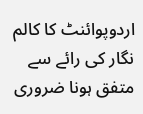اردوپوائنٹ کا کالم نگار کی رائے سے متفق ہونا ضروری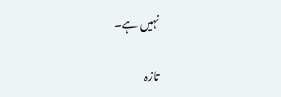نہیں ہے۔

تازہ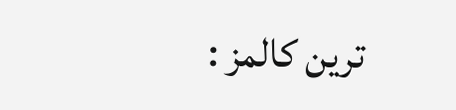ترین کالمز :